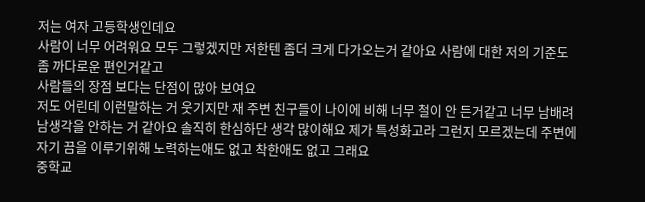저는 여자 고등학생인데요
사람이 너무 어려워요 모두 그렇겠지만 저한텐 좀더 크게 다가오는거 같아요 사람에 대한 저의 기준도 좀 까다로운 편인거같고
사람들의 장점 보다는 단점이 많아 보여요
저도 어린데 이런말하는 거 웃기지만 재 주변 친구들이 나이에 비해 너무 철이 안 든거같고 너무 남배려 남생각을 안하는 거 같아요 솔직히 한심하단 생각 많이해요 제가 특성화고라 그런지 모르겠는데 주변에 자기 끔을 이루기위해 노력하는애도 없고 착한애도 없고 그래요
중학교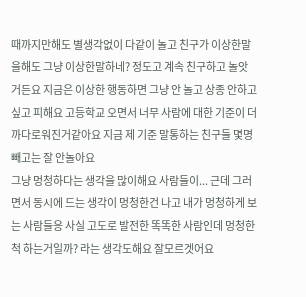때까지만해도 별생각없이 다같이 놀고 친구가 이상한말을해도 그냥 이상한말하네? 정도고 계속 친구하고 놀앗거든요 지금은 이상한 행동하면 그냥 안 놀고 상종 안하고싶고 피해요 고등학교 오면서 너무 사람에 대한 기준이 더 까다로워진거같아요 지금 제 기준 말통하는 친구들 몇명 빼고는 잘 안놀아요
그냥 멍청하다는 생각을 많이해요 사람들이... 근데 그러면서 동시에 드는 생각이 멍청한건 나고 내가 멍청하게 보는 사람들응 사실 고도로 발전한 똑똑한 사람인데 멍청한 척 하는거일까? 라는 생각도해요 잘모르겟어요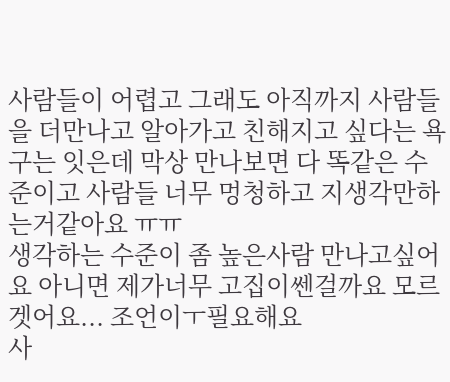사람들이 어렵고 그래도 아직까지 사람들을 더만나고 알아가고 친해지고 싶다는 욕구는 잇은데 막상 만나보면 다 똑같은 수준이고 사람들 너무 멍청하고 지생각만하는거같아요 ㅠㅠ
생각하는 수준이 좀 높은사람 만나고싶어요 아니면 제가너무 고집이쎈걸까요 모르겟어요... 조언이ㅜ필요해요
사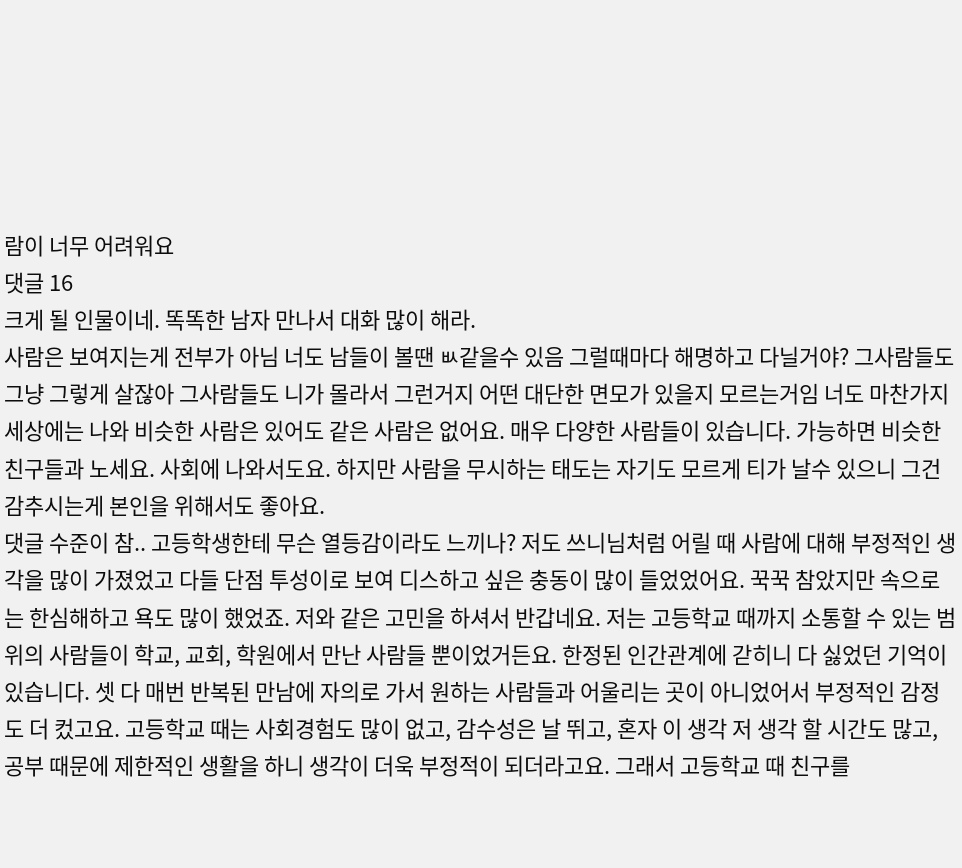람이 너무 어려워요
댓글 16
크게 될 인물이네. 똑똑한 남자 만나서 대화 많이 해라.
사람은 보여지는게 전부가 아님 너도 남들이 볼땐 ㅄ같을수 있음 그럴때마다 해명하고 다닐거야? 그사람들도 그냥 그렇게 살잖아 그사람들도 니가 몰라서 그런거지 어떤 대단한 면모가 있을지 모르는거임 너도 마찬가지
세상에는 나와 비슷한 사람은 있어도 같은 사람은 없어요. 매우 다양한 사람들이 있습니다. 가능하면 비슷한 친구들과 노세요. 사회에 나와서도요. 하지만 사람을 무시하는 태도는 자기도 모르게 티가 날수 있으니 그건 감추시는게 본인을 위해서도 좋아요.
댓글 수준이 참.. 고등학생한테 무슨 열등감이라도 느끼나? 저도 쓰니님처럼 어릴 때 사람에 대해 부정적인 생각을 많이 가졌었고 다들 단점 투성이로 보여 디스하고 싶은 충동이 많이 들었었어요. 꾹꾹 참았지만 속으로는 한심해하고 욕도 많이 했었죠. 저와 같은 고민을 하셔서 반갑네요. 저는 고등학교 때까지 소통할 수 있는 범위의 사람들이 학교, 교회, 학원에서 만난 사람들 뿐이었거든요. 한정된 인간관계에 갇히니 다 싫었던 기억이 있습니다. 셋 다 매번 반복된 만남에 자의로 가서 원하는 사람들과 어울리는 곳이 아니었어서 부정적인 감정도 더 컸고요. 고등학교 때는 사회경험도 많이 없고, 감수성은 날 뛰고, 혼자 이 생각 저 생각 할 시간도 많고, 공부 때문에 제한적인 생활을 하니 생각이 더욱 부정적이 되더라고요. 그래서 고등학교 때 친구를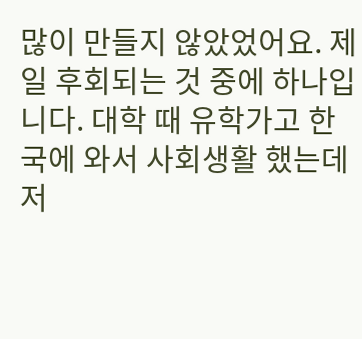많이 만들지 않았었어요. 제일 후회되는 것 중에 하나입니다. 대학 때 유학가고 한국에 와서 사회생활 했는데 저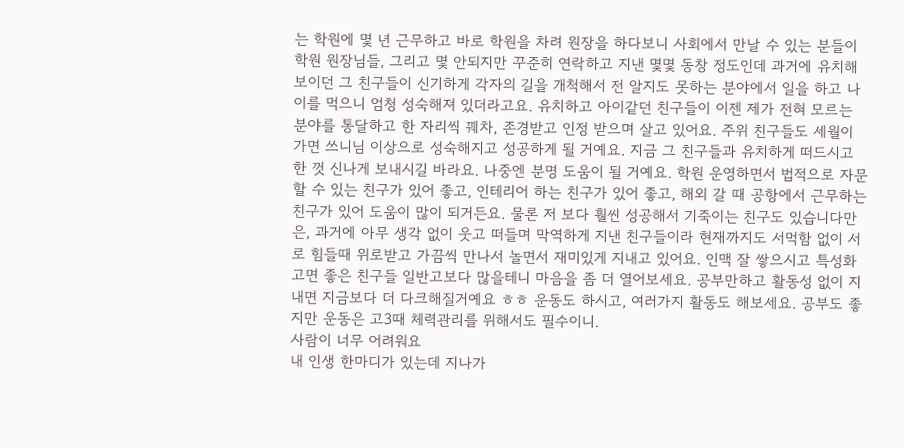는 학원에 몇 년 근무하고 바로 학원을 차려 원장을 하다보니 사회에서 만날 수 있는 분들이 학원 원장님들, 그리고 몇 안되지만 꾸준히 연락하고 지낸 몇몇 동창 정도인데 과거에 유치해 보이던 그 친구들이 신기하게 각자의 길을 개척해서 전 알지도 못하는 분야에서 일을 하고 나이를 먹으니 엄청 성숙해져 있더라고요. 유치하고 아이같던 친구들이 이젠 제가 전혀 모르는 분야를 통달하고 한 자리씩 꿰차, 존경받고 인정 받으며 살고 있어요. 주위 친구들도 세월이 가면 쓰니님 이상으로 성숙해지고 성공하게 될 거예요. 지금 그 친구들과 유치하게 떠드시고 한 껏 신나게 보내시길 바라요. 나중엔 분명 도움이 될 거예요. 학원 운영하면서 법적으로 자문할 수 있는 친구가 있어 좋고, 인테리어 하는 친구가 있어 좋고, 해외 갈 때 공항에서 근무하는 친구가 있어 도움이 많이 되거든요. 물론 저 보다 훨씬 성공해서 기죽이는 친구도 있습니다만은, 과거에 아무 생각 없이 웃고 떠들며 막역하게 지낸 친구들이라 현재까지도 서먹함 없이 서로 힘들때 위로받고 가끔씩 만나서 놀면서 재미있게 지내고 있어요. 인맥 잘 쌓으시고 특성화고면 좋은 친구들 일반고보다 많을테니 마음을 좀 더 열어보세요. 공부만하고 활동성 없이 지내면 지금보다 더 다크해질거예요 ㅎㅎ 운동도 하시고, 여러가지 활동도 해보세요. 공부도 좋지만 운동은 고3때 체력관리를 위해서도 필수이니.
사람이 너무 어려워요
내 인생 한마디가 있는데 지나가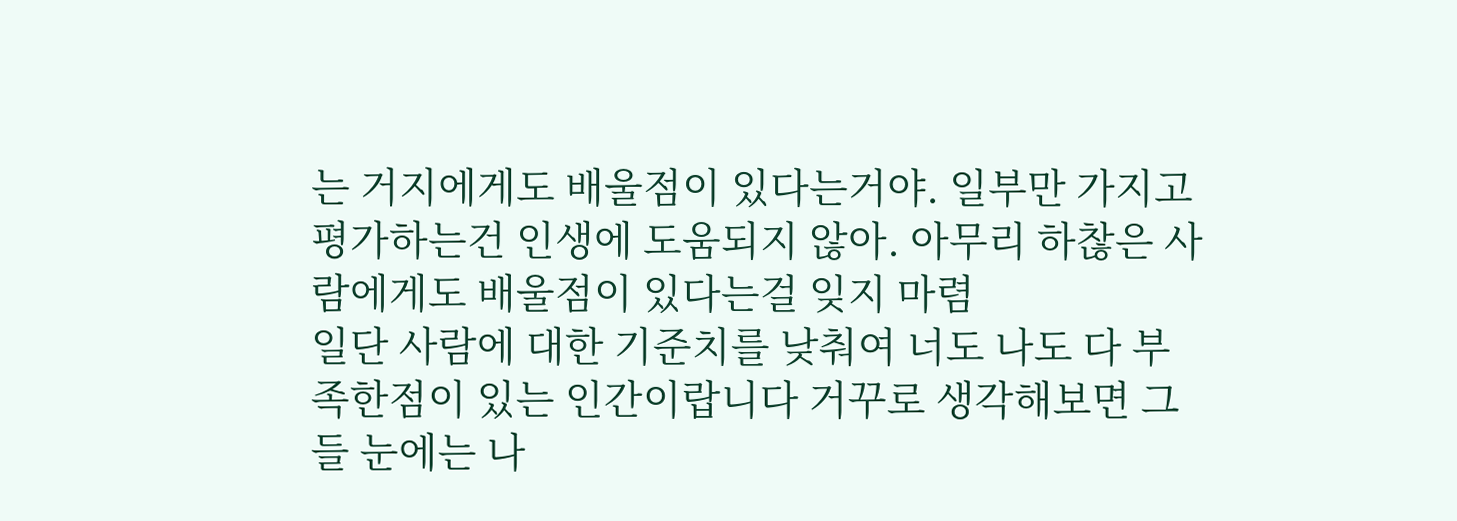는 거지에게도 배울점이 있다는거야. 일부만 가지고 평가하는건 인생에 도움되지 않아. 아무리 하찮은 사람에게도 배울점이 있다는걸 잊지 마렴
일단 사람에 대한 기준치를 낮춰여 너도 나도 다 부족한점이 있는 인간이랍니다 거꾸로 생각해보면 그들 눈에는 나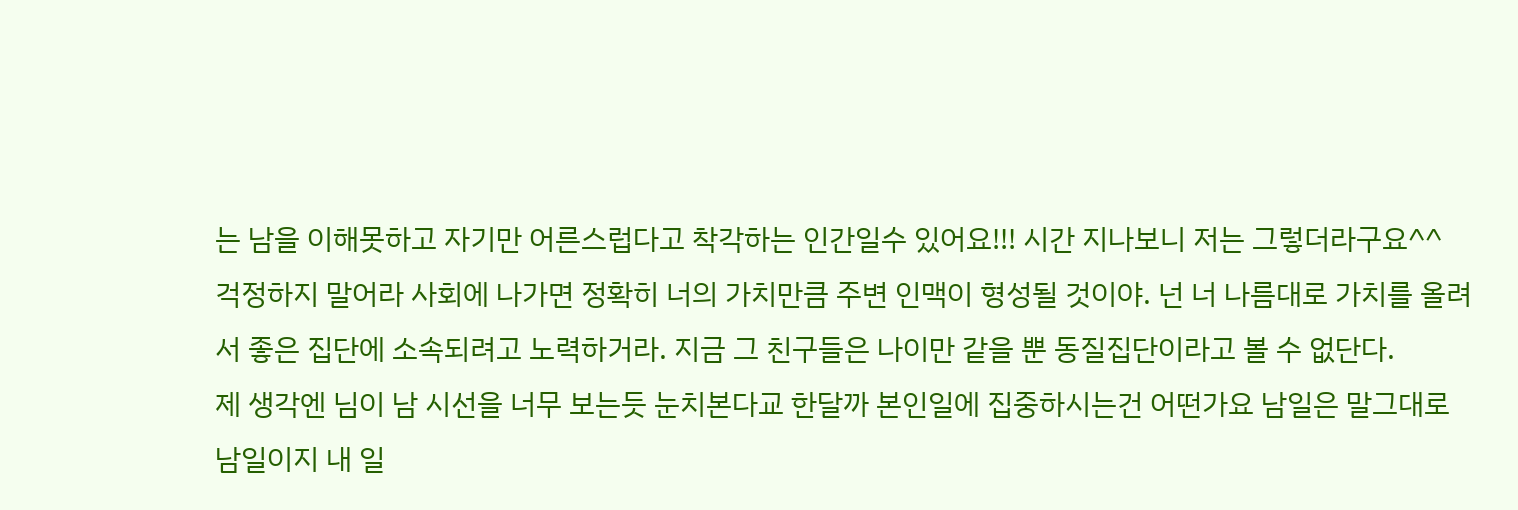는 남을 이해못하고 자기만 어른스럽다고 착각하는 인간일수 있어요!!! 시간 지나보니 저는 그렇더라구요^^
걱정하지 말어라 사회에 나가면 정확히 너의 가치만큼 주변 인맥이 형성될 것이야. 넌 너 나름대로 가치를 올려서 좋은 집단에 소속되려고 노력하거라. 지금 그 친구들은 나이만 같을 뿐 동질집단이라고 볼 수 없단다.
제 생각엔 님이 남 시선을 너무 보는듯 눈치본다교 한달까 본인일에 집중하시는건 어떤가요 남일은 말그대로 남일이지 내 일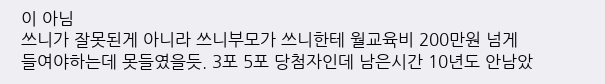이 아님
쓰니가 잘못된게 아니라 쓰니부모가 쓰니한테 월교육비 200만원 넘게 들여야하는데 못들였을듯. 3포 5포 당첨자인데 남은시간 10년도 안남았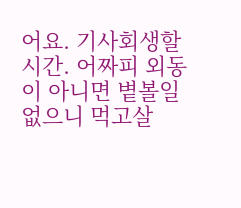어요. 기사회생할 시간. 어짜피 외동이 아니면 볕볼일 없으니 먹고살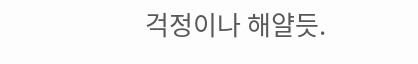걱정이나 해얄듯.